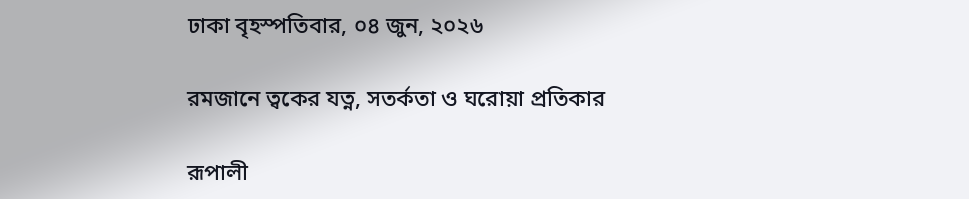ঢাকা বৃহস্পতিবার, ০৪ জুন, ২০২৬

রমজানে ত্বকের যত্ন, সতর্কতা ও ঘরোয়া প্রতিকার

রূপালী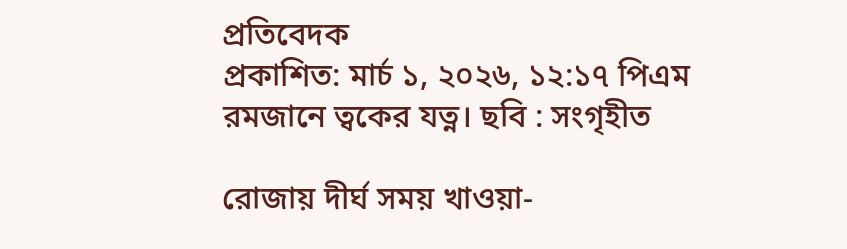প্রতিবেদক
প্রকাশিত: মার্চ ১, ২০২৬, ১২:১৭ পিএম
রমজানে ত্বকের যত্ন। ছবি : সংগৃহীত

রোজায় দীর্ঘ সময় খাওয়া-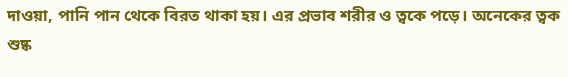দাওয়া, পানি পান থেকে বিরত থাকা হয়। এর প্রভাব শরীর ও ত্বকে পড়ে। অনেকের ত্বক শুষ্ক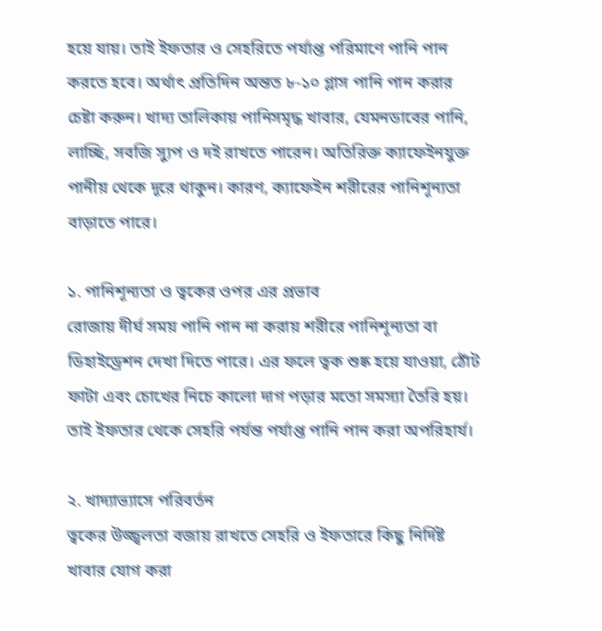হয়ে যায়। তাই ইফতার ও সেহরিতে পর্যাপ্ত পরিমাণে পানি পান করতে হবে। অর্থাৎ প্রতিদিন অন্তত ৮-১০ গ্লাস পানি পান করার চেষ্টা করুন। খাদ্য তালিকায় পানিসমৃদ্ধ খাবার, যেমনডাবের পানি, লাচ্ছি, সবজি স্যুপ ও দই রাখতে পারেন। অতিরিক্ত ক্যাফেইনযুক্ত পানীয় থেকে দূরে থাকুন। কারণ, ক্যাফেইন শরীরের পানিশূন্যতা বাড়াতে পারে।

১. পানিশূন্যতা ও ত্বকের ওপর এর প্রভাব
রোজায় দীর্ঘ সময় পানি পান না করায় শরীরে পানিশূন্যতা বা ডিহাইড্রেশন দেখা দিতে পারে। এর ফলে ত্বক শুষ্ক হয়ে যাওয়া, ঠোঁট ফাটা এবং চোখের নিচে কালো দাগ পড়ার মতো সমস্যা তৈরি হয়। তাই ইফতার থেকে সেহরি পর্যন্ত পর্যাপ্ত পানি পান করা অপরিহার্য।

২. খাদ্যাভ্যাসে পরিবর্তন
ত্বকের উজ্জ্বলতা বজায় রাখতে সেহরি ও ইফতারে কিছু নির্দিষ্ট খাবার যোগ করা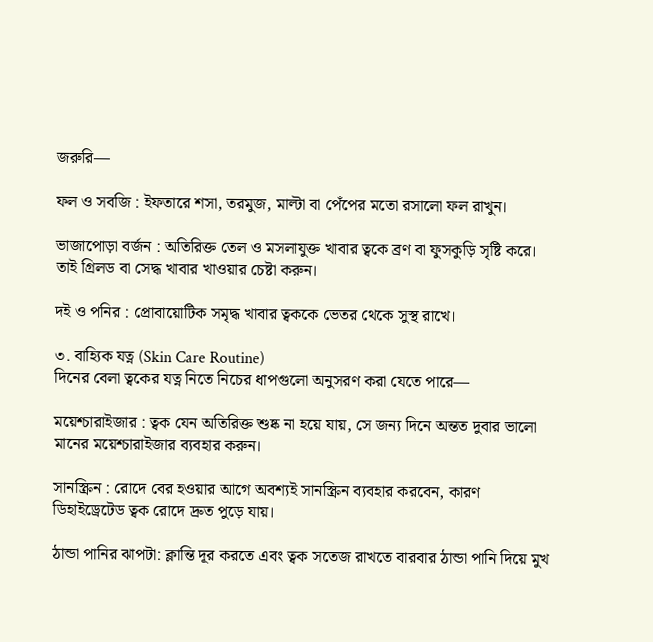জরুরি—

ফল ও সবজি : ইফতারে শসা, তরমুজ, মাল্টা বা পেঁপের মতো রসালো ফল রাখুন।

ভাজাপোড়া বর্জন : অতিরিক্ত তেল ও মসলাযুক্ত খাবার ত্বকে ব্রণ বা ফুসকুড়ি সৃষ্টি করে। তাই গ্রিলড বা সেদ্ধ খাবার খাওয়ার চেষ্টা করুন।

দই ও পনির : প্রোবায়োটিক সমৃদ্ধ খাবার ত্বককে ভেতর থেকে সুস্থ রাখে।

৩. বাহ্যিক যত্ন (Skin Care Routine)
দিনের বেলা ত্বকের যত্ন নিতে নিচের ধাপগুলো অনুসরণ করা যেতে পারে—

ময়েশ্চারাইজার : ত্বক যেন অতিরিক্ত শুষ্ক না হয়ে যায়, সে জন্য দিনে অন্তত দুবার ভালো মানের ময়েশ্চারাইজার ব্যবহার করুন।

সানস্ক্রিন : রোদে বের হওয়ার আগে অবশ্যই সানস্ক্রিন ব্যবহার করবেন, কারণ ডিহাইড্রেটেড ত্বক রোদে দ্রুত পুড়ে যায়।

ঠান্ডা পানির ঝাপটা: ক্লান্তি দূর করতে এবং ত্বক সতেজ রাখতে বারবার ঠান্ডা পানি দিয়ে মুখ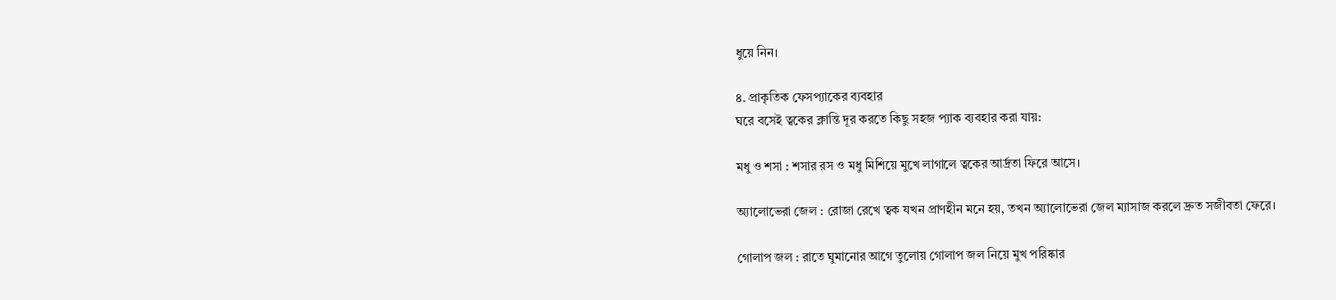ধুয়ে নিন।

৪. প্রাকৃতিক ফেসপ্যাকের ব্যবহার
ঘরে বসেই ত্বকের ক্লান্তি দূর করতে কিছু সহজ প্যাক ব্যবহার করা যায়:

মধু ও শসা : শসার রস ও মধু মিশিয়ে মুখে লাগালে ত্বকের আর্দ্রতা ফিরে আসে।

অ্যালোভেরা জেল : রোজা রেখে ত্বক যখন প্রাণহীন মনে হয়, তখন অ্যালোভেরা জেল ম্যাসাজ করলে দ্রুত সজীবতা ফেরে।

গোলাপ জল : রাতে ঘুমানোর আগে তুলোয় গোলাপ জল নিয়ে মুখ পরিষ্কার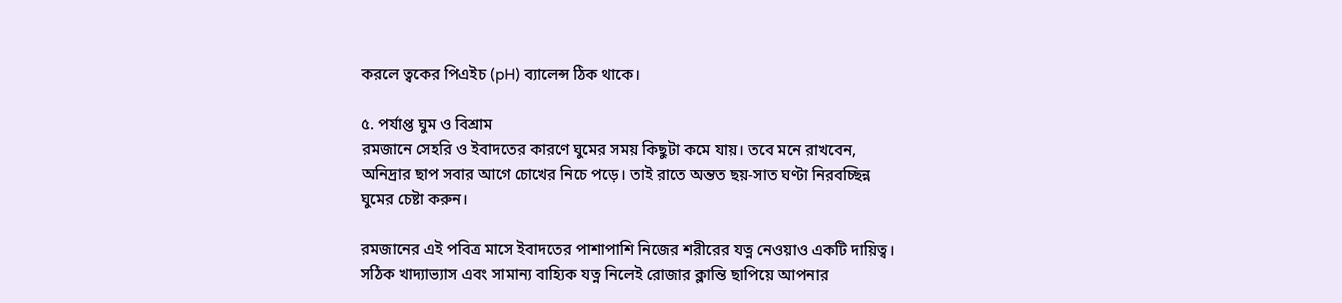করলে ত্বকের পিএইচ (pH) ব্যালেন্স ঠিক থাকে।

৫. পর্যাপ্ত ঘুম ও বিশ্রাম
রমজানে সেহরি ও ইবাদতের কারণে ঘুমের সময় কিছুটা কমে যায়। তবে মনে রাখবেন, অনিদ্রার ছাপ সবার আগে চোখের নিচে পড়ে। তাই রাতে অন্তত ছয়-সাত ঘণ্টা নিরবচ্ছিন্ন ঘুমের চেষ্টা করুন।

রমজানের এই পবিত্র মাসে ইবাদতের পাশাপাশি নিজের শরীরের যত্ন নেওয়াও একটি দায়িত্ব। সঠিক খাদ্যাভ্যাস এবং সামান্য বাহ্যিক যত্ন নিলেই রোজার ক্লান্তি ছাপিয়ে আপনার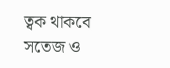ত্বক থাকবে সতেজ ও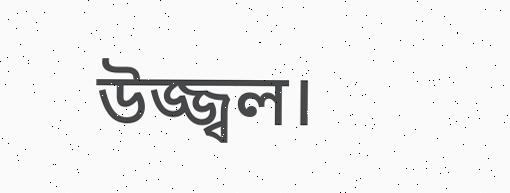উজ্জ্বল।